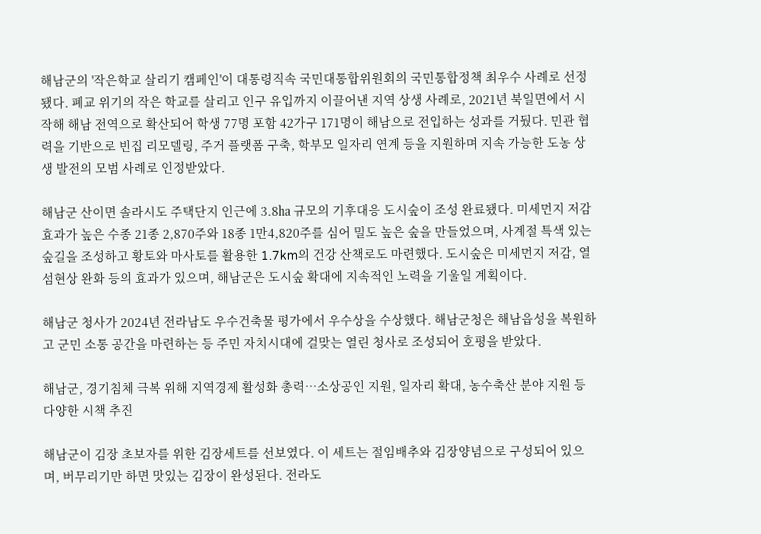해남군의 '작은학교 살리기 캠페인'이 대통령직속 국민대통합위원회의 국민통합정책 최우수 사례로 선정됐다. 폐교 위기의 작은 학교를 살리고 인구 유입까지 이끌어낸 지역 상생 사례로, 2021년 북일면에서 시작해 해남 전역으로 확산되어 학생 77명 포함 42가구 171명이 해남으로 전입하는 성과를 거뒀다. 민관 협력을 기반으로 빈집 리모델링, 주거 플랫폼 구축, 학부모 일자리 연계 등을 지원하며 지속 가능한 도농 상생 발전의 모범 사례로 인정받았다.

해남군 산이면 솔라시도 주택단지 인근에 3.8㏊ 규모의 기후대응 도시숲이 조성 완료됐다. 미세먼지 저감 효과가 높은 수종 21종 2,870주와 18종 1만4,820주를 심어 밀도 높은 숲을 만들었으며, 사계절 특색 있는 숲길을 조성하고 황토와 마사토를 활용한 1.7km의 건강 산책로도 마련했다. 도시숲은 미세먼지 저감, 열섬현상 완화 등의 효과가 있으며, 해남군은 도시숲 확대에 지속적인 노력을 기울일 계획이다.

해남군 청사가 2024년 전라남도 우수건축물 평가에서 우수상을 수상했다. 해남군청은 해남읍성을 복원하고 군민 소통 공간을 마련하는 등 주민 자치시대에 걸맞는 열린 청사로 조성되어 호평을 받았다.

해남군, 경기침체 극복 위해 지역경제 활성화 총력…소상공인 지원, 일자리 확대, 농수축산 분야 지원 등 다양한 시책 추진

해남군이 김장 초보자를 위한 김장세트를 선보였다. 이 세트는 절임배추와 김장양념으로 구성되어 있으며, 버무리기만 하면 맛있는 김장이 완성된다. 전라도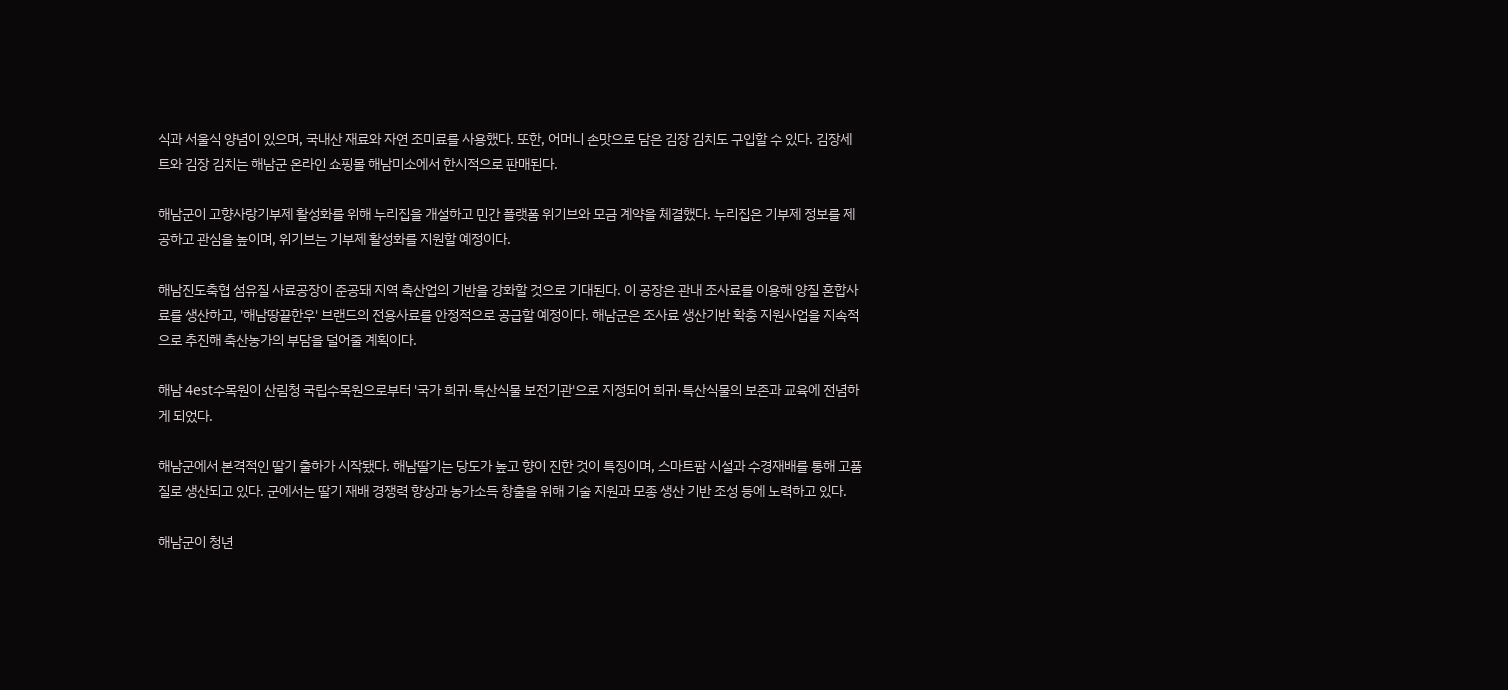식과 서울식 양념이 있으며, 국내산 재료와 자연 조미료를 사용했다. 또한, 어머니 손맛으로 담은 김장 김치도 구입할 수 있다. 김장세트와 김장 김치는 해남군 온라인 쇼핑몰 해남미소에서 한시적으로 판매된다.

해남군이 고향사랑기부제 활성화를 위해 누리집을 개설하고 민간 플랫폼 위기브와 모금 계약을 체결했다. 누리집은 기부제 정보를 제공하고 관심을 높이며, 위기브는 기부제 활성화를 지원할 예정이다.

해남진도축협 섬유질 사료공장이 준공돼 지역 축산업의 기반을 강화할 것으로 기대된다. 이 공장은 관내 조사료를 이용해 양질 혼합사료를 생산하고, '해남땅끝한우' 브랜드의 전용사료를 안정적으로 공급할 예정이다. 해남군은 조사료 생산기반 확충 지원사업을 지속적으로 추진해 축산농가의 부담을 덜어줄 계획이다.

해남 4est수목원이 산림청 국립수목원으로부터 '국가 희귀·특산식물 보전기관'으로 지정되어 희귀·특산식물의 보존과 교육에 전념하게 되었다.

해남군에서 본격적인 딸기 출하가 시작됐다. 해남딸기는 당도가 높고 향이 진한 것이 특징이며, 스마트팜 시설과 수경재배를 통해 고품질로 생산되고 있다. 군에서는 딸기 재배 경쟁력 향상과 농가소득 창출을 위해 기술 지원과 모종 생산 기반 조성 등에 노력하고 있다.

해남군이 청년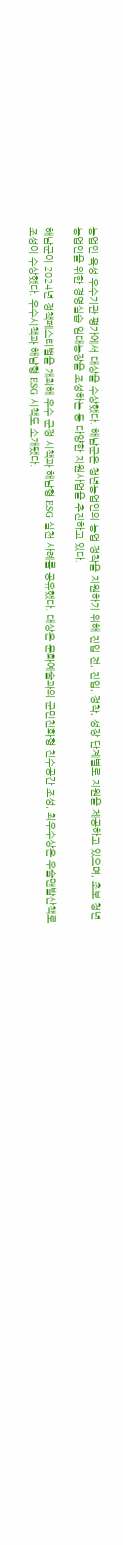농업인 육성 우수기관 평가에서 대상을 수상했다. 해남군은 청년농업인의 농업 정착을 지원하기 위해 진입 전, 진입, 정착, 성장 단계별로 지원을 제공하고 있으며, 초보 청년농업인을 위한 경영실습 임대농장을 조성하는 등 다양한 지원사업을 추진하고 있다.

해남군이 2024년 정책페스티벌을 개최해 우수 군정 시책과 해남형 ESG 실천 사례를 공유했다. 대상은 문화예술과의 군민친화형 친수공간 조성, 최우수상은 우슬맨발산책로 조성이 수상했다. 우수시책과 해남형 ESG 시책도 소개됐다.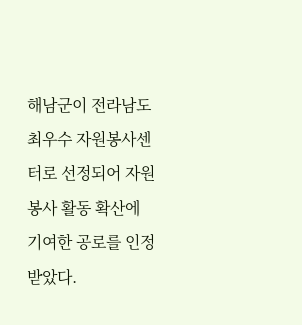해남군이 전라남도 최우수 자원봉사센터로 선정되어 자원봉사 활동 확산에 기여한 공로를 인정받았다.